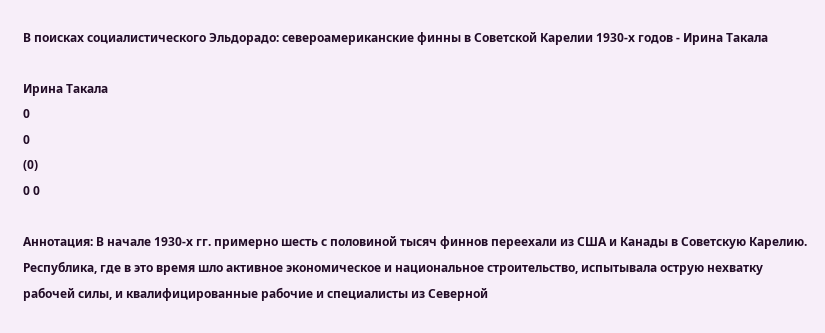В поисках социалистического Эльдорадо: североамериканские финны в Советской Карелии 1930-х годов - Ирина Такала

Ирина Такала
0
0
(0)
0 0

Аннотация: В начале 1930-х гг. примерно шесть с половиной тысяч финнов переехали из США и Канады в Советскую Карелию. Республика, где в это время шло активное экономическое и национальное строительство, испытывала острую нехватку рабочей силы, и квалифицированные рабочие и специалисты из Северной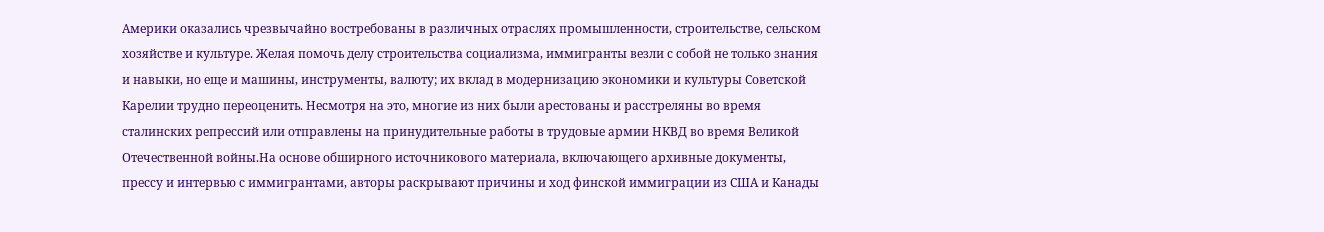Америки оказались чрезвычайно востребованы в различных отраслях промышленности, строительстве, сельском хозяйстве и культуре. Желая помочь делу строительства социализма, иммигранты везли с собой не только знания и навыки, но еще и машины, инструменты, валюту; их вклад в модернизацию экономики и культуры Советской Карелии трудно переоценить. Несмотря на это, многие из них были арестованы и расстреляны во время сталинских репрессий или отправлены на принудительные работы в трудовые армии НКВД во время Великой Отечественной войны.На основе обширного источникового материала, включающего архивные документы, прессу и интервью с иммигрантами, авторы раскрывают причины и ход финской иммиграции из США и Канады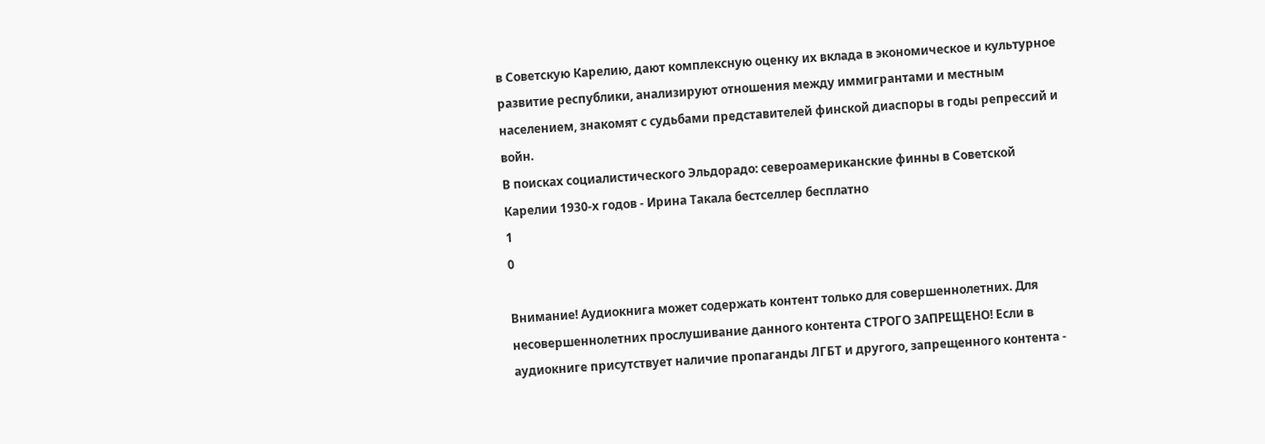в Советскую Карелию, дают комплексную оценку их вклада в экономическое и культурное развитие республики, анализируют отношения между иммигрантами и местным населением, знакомят с судьбами представителей финской диаспоры в годы репрессий и войн.
В поисках социалистического Эльдорадо: североамериканские финны в Советской Карелии 1930-х годов - Ирина Такала бестселлер бесплатно
1
0

Внимание! Аудиокнига может содержать контент только для совершеннолетних. Для несовершеннолетних прослушивание данного контента СТРОГО ЗАПРЕЩЕНО! Если в аудиокниге присутствует наличие пропаганды ЛГБТ и другого, запрещенного контента -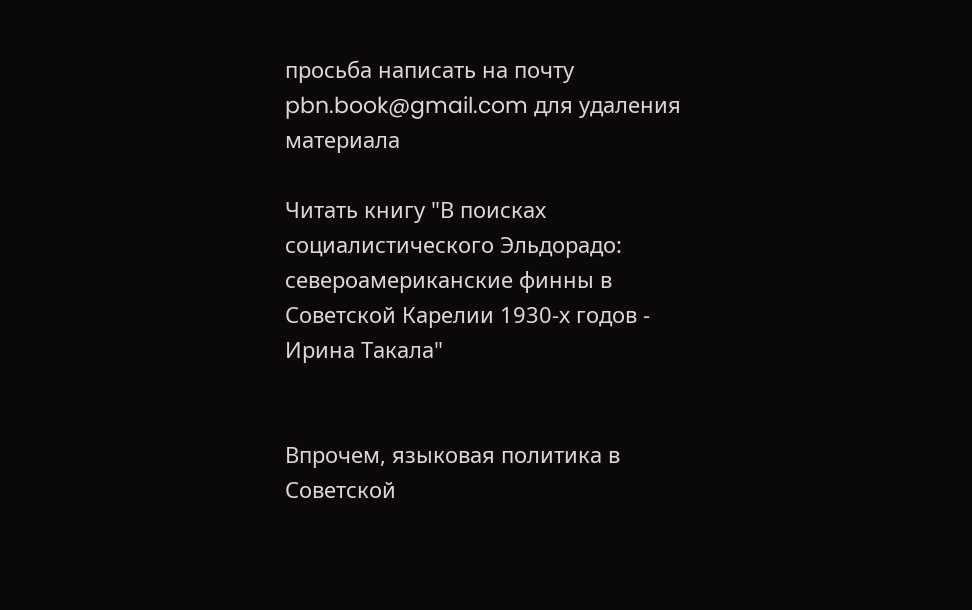просьба написать на почту pbn.book@gmail.com для удаления материала

Читать книгу "В поисках социалистического Эльдорадо: североамериканские финны в Советской Карелии 1930-х годов - Ирина Такала"


Впрочем, языковая политика в Советской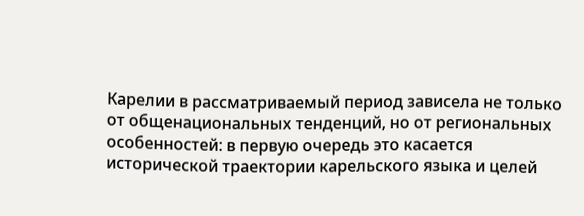Карелии в рассматриваемый период зависела не только от общенациональных тенденций, но от региональных особенностей: в первую очередь это касается исторической траектории карельского языка и целей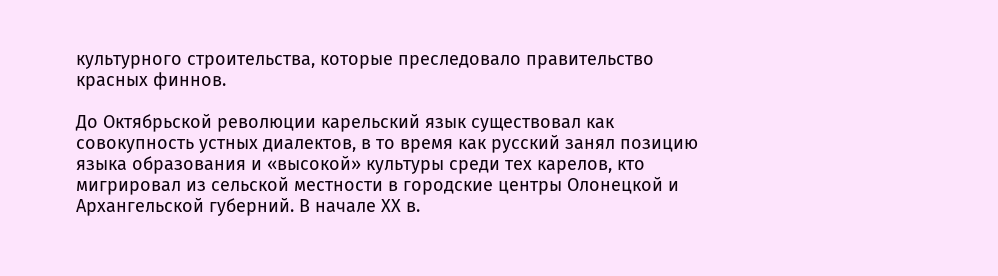культурного строительства, которые преследовало правительство красных финнов.

До Октябрьской революции карельский язык существовал как совокупность устных диалектов, в то время как русский занял позицию языка образования и «высокой» культуры среди тех карелов, кто мигрировал из сельской местности в городские центры Олонецкой и Архангельской губерний. В начале ХХ в.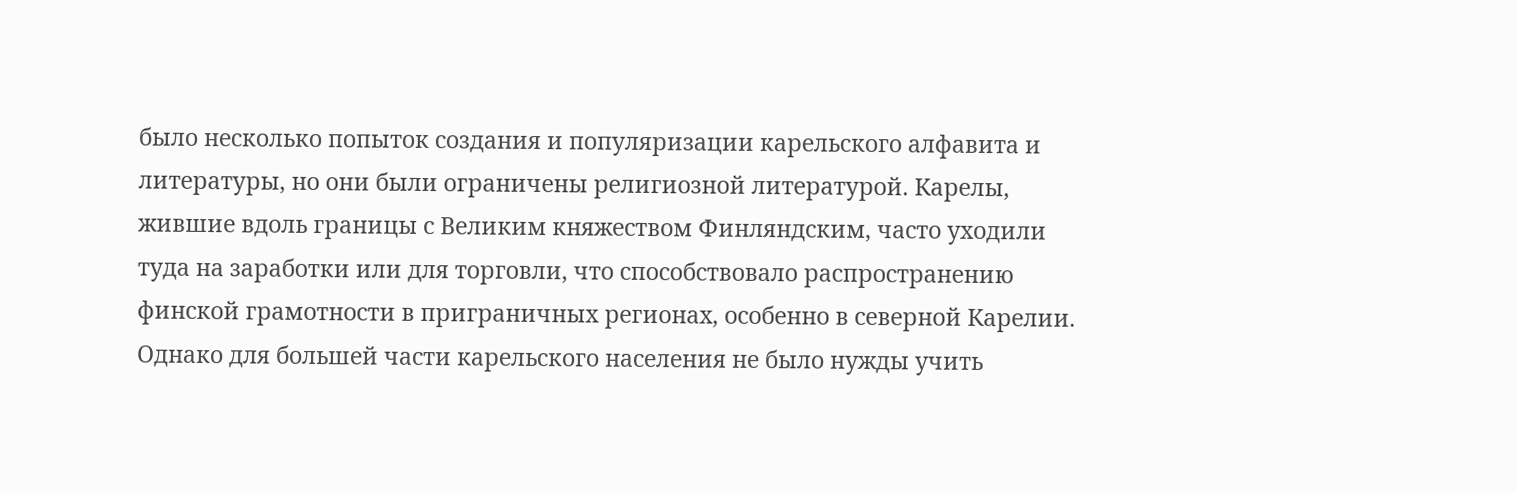было несколько попыток создания и популяризации карельского алфавита и литературы, но они были ограничены религиозной литературой. Карелы, жившие вдоль границы с Великим княжеством Финляндским, часто уходили туда на заработки или для торговли, что способствовало распространению финской грамотности в приграничных регионах, особенно в северной Карелии. Однако для большей части карельского населения не было нужды учить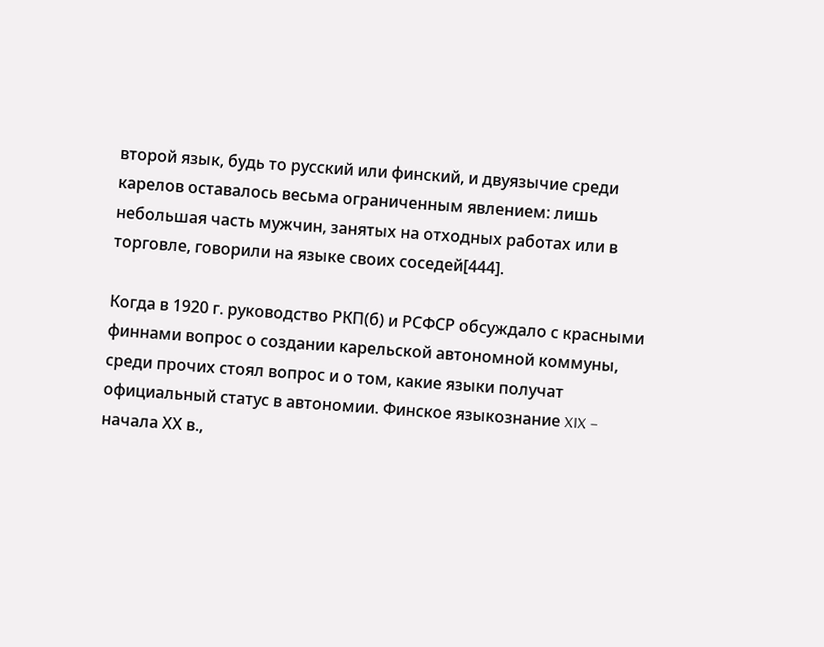второй язык, будь то русский или финский, и двуязычие среди карелов оставалось весьма ограниченным явлением: лишь небольшая часть мужчин, занятых на отходных работах или в торговле, говорили на языке своих соседей[444].

Когда в 1920 г. руководство РКП(б) и РСФСР обсуждало с красными финнами вопрос о создании карельской автономной коммуны, среди прочих стоял вопрос и о том, какие языки получат официальный статус в автономии. Финское языкознание XIX – начала ХХ в.,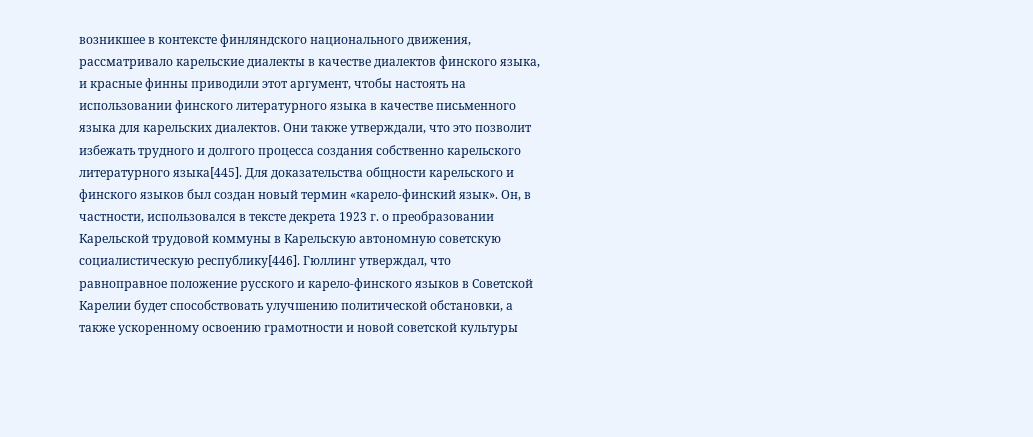возникшее в контексте финляндского национального движения, рассматривало карельские диалекты в качестве диалектов финского языка, и красные финны приводили этот аргумент, чтобы настоять на использовании финского литературного языка в качестве письменного языка для карельских диалектов. Они также утверждали, что это позволит избежать трудного и долгого процесса создания собственно карельского литературного языка[445]. Для доказательства общности карельского и финского языков был создан новый термин «карело-финский язык». Он, в частности, использовался в тексте декрета 1923 г. о преобразовании Карельской трудовой коммуны в Карельскую автономную советскую социалистическую республику[446]. Гюллинг утверждал, что равноправное положение русского и карело-финского языков в Советской Карелии будет способствовать улучшению политической обстановки, а также ускоренному освоению грамотности и новой советской культуры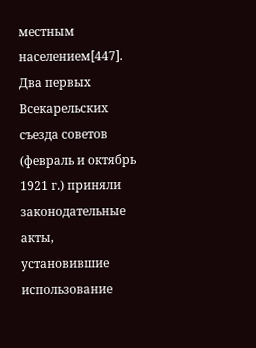местным населением[447]. Два первых Всекарельских съезда советов (февраль и октябрь 1921 г.) приняли законодательные акты, установившие использование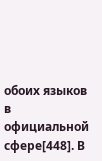обоих языков в официальной сфере[448]. В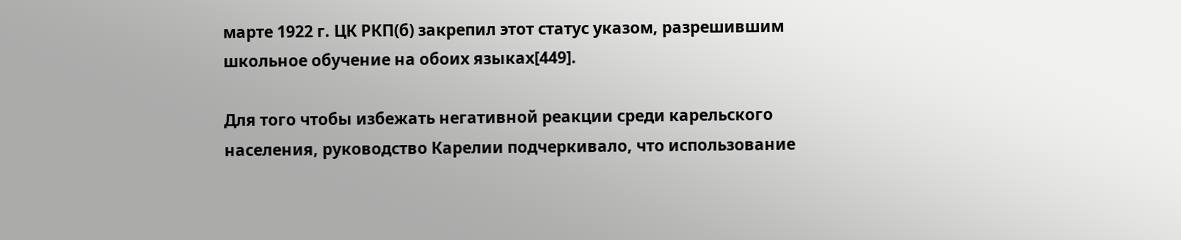марте 1922 г. ЦК РКП(б) закрепил этот статус указом, разрешившим школьное обучение на обоих языках[449].

Для того чтобы избежать негативной реакции среди карельского населения, руководство Карелии подчеркивало, что использование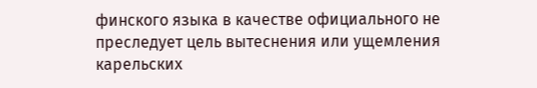финского языка в качестве официального не преследует цель вытеснения или ущемления карельских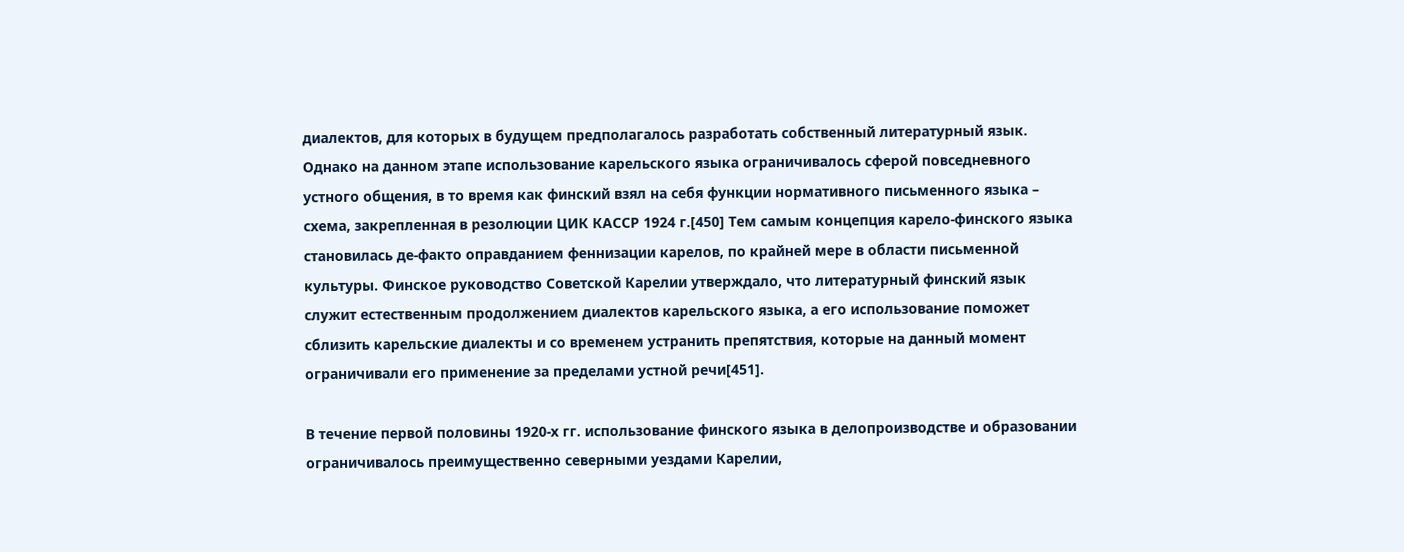диалектов, для которых в будущем предполагалось разработать собственный литературный язык. Однако на данном этапе использование карельского языка ограничивалось сферой повседневного устного общения, в то время как финский взял на себя функции нормативного письменного языка – схема, закрепленная в резолюции ЦИК КАССР 1924 г.[450] Тем самым концепция карело-финского языка становилась де-факто оправданием феннизации карелов, по крайней мере в области письменной культуры. Финское руководство Советской Карелии утверждало, что литературный финский язык служит естественным продолжением диалектов карельского языка, а его использование поможет сблизить карельские диалекты и со временем устранить препятствия, которые на данный момент ограничивали его применение за пределами устной речи[451].

В течение первой половины 1920-х гг. использование финского языка в делопроизводстве и образовании ограничивалось преимущественно северными уездами Карелии,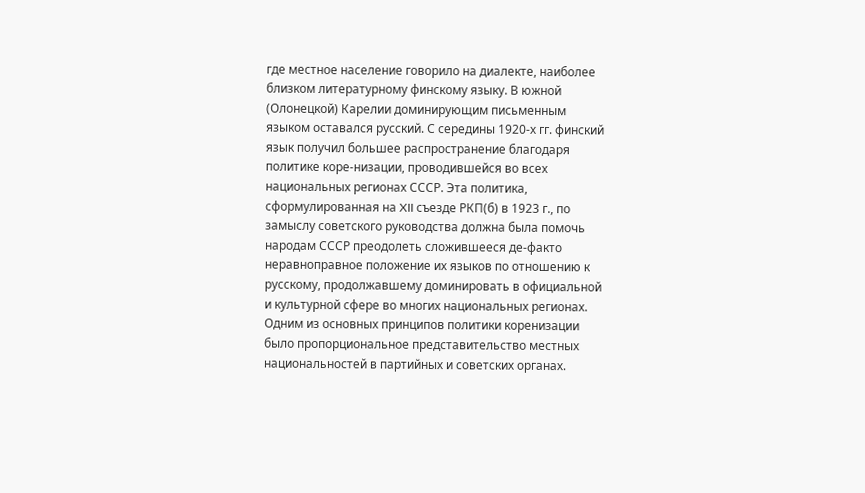где местное население говорило на диалекте, наиболее близком литературному финскому языку. В южной (Олонецкой) Карелии доминирующим письменным языком оставался русский. С середины 1920-х гг. финский язык получил большее распространение благодаря политике коре-низации, проводившейся во всех национальных регионах СССР. Эта политика, сформулированная на XII съезде РКП(б) в 1923 г., по замыслу советского руководства должна была помочь народам СССР преодолеть сложившееся де-факто неравноправное положение их языков по отношению к русскому, продолжавшему доминировать в официальной и культурной сфере во многих национальных регионах. Одним из основных принципов политики коренизации было пропорциональное представительство местных национальностей в партийных и советских органах.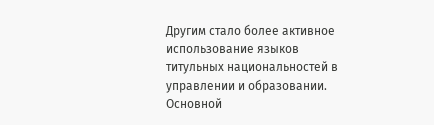Другим стало более активное использование языков титульных национальностей в управлении и образовании. Основной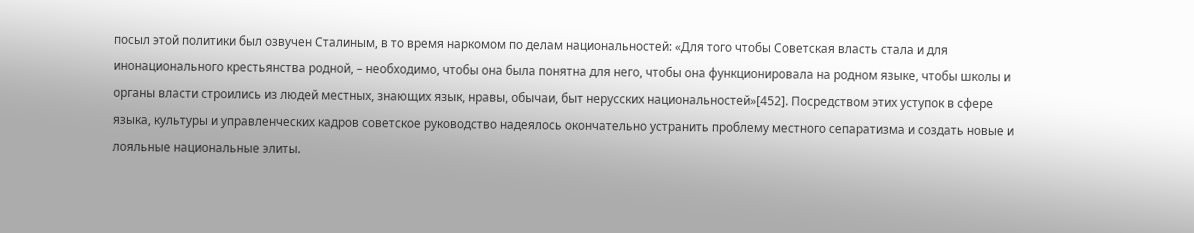посыл этой политики был озвучен Сталиным, в то время наркомом по делам национальностей: «Для того чтобы Советская власть стала и для инонационального крестьянства родной, – необходимо, чтобы она была понятна для него, чтобы она функционировала на родном языке, чтобы школы и органы власти строились из людей местных, знающих язык, нравы, обычаи, быт нерусских национальностей»[452]. Посредством этих уступок в сфере языка, культуры и управленческих кадров советское руководство надеялось окончательно устранить проблему местного сепаратизма и создать новые и лояльные национальные элиты.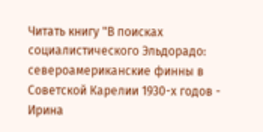Читать книгу "В поисках социалистического Эльдорадо: североамериканские финны в Советской Карелии 1930-х годов - Ирина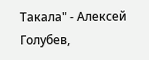Такала" - Алексей Голубев,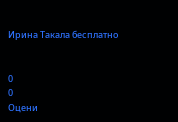Ирина Такала бесплатно


0
0
Оцени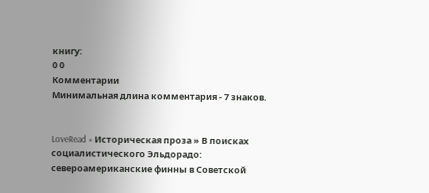книгу:
0 0
Комментарии
Минимальная длина комментария - 7 знаков.


LoveRead » Историческая проза » В поисках социалистического Эльдорадо: североамериканские финны в Советской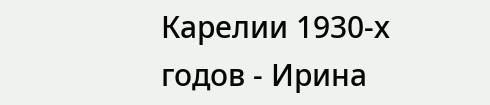Карелии 1930-х годов - Ирина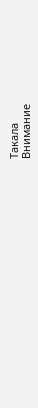Такала
Внимание